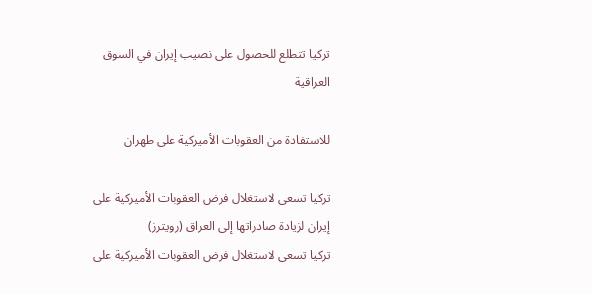تركيا تتطلع للحصول على نصيب إيران في السوق العراقية

للاستفادة من العقوبات الأميركية على طهران

تركيا تسعى لاستغلال فرض العقوبات الأميركية على إيران لزيادة صادراتها إلى العراق (رويترز)
تركيا تسعى لاستغلال فرض العقوبات الأميركية على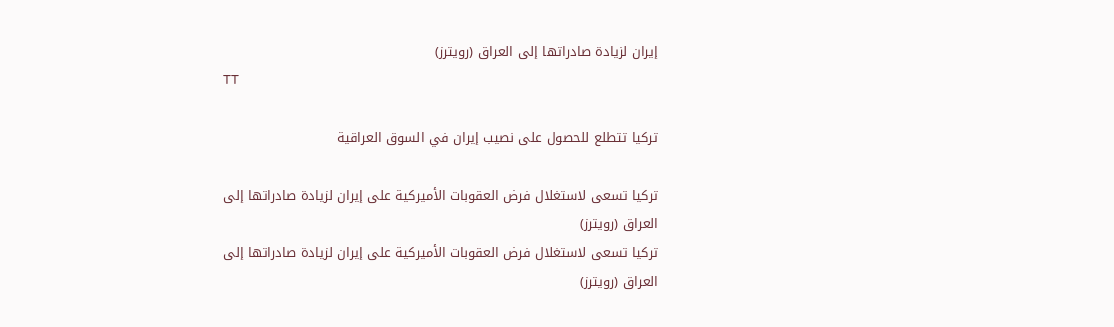إيران لزيادة صادراتها إلى العراق (رويترز)
TT

تركيا تتطلع للحصول على نصيب إيران في السوق العراقية

تركيا تسعى لاستغلال فرض العقوبات الأميركية على إيران لزيادة صادراتها إلى العراق (رويترز)
تركيا تسعى لاستغلال فرض العقوبات الأميركية على إيران لزيادة صادراتها إلى العراق (رويترز)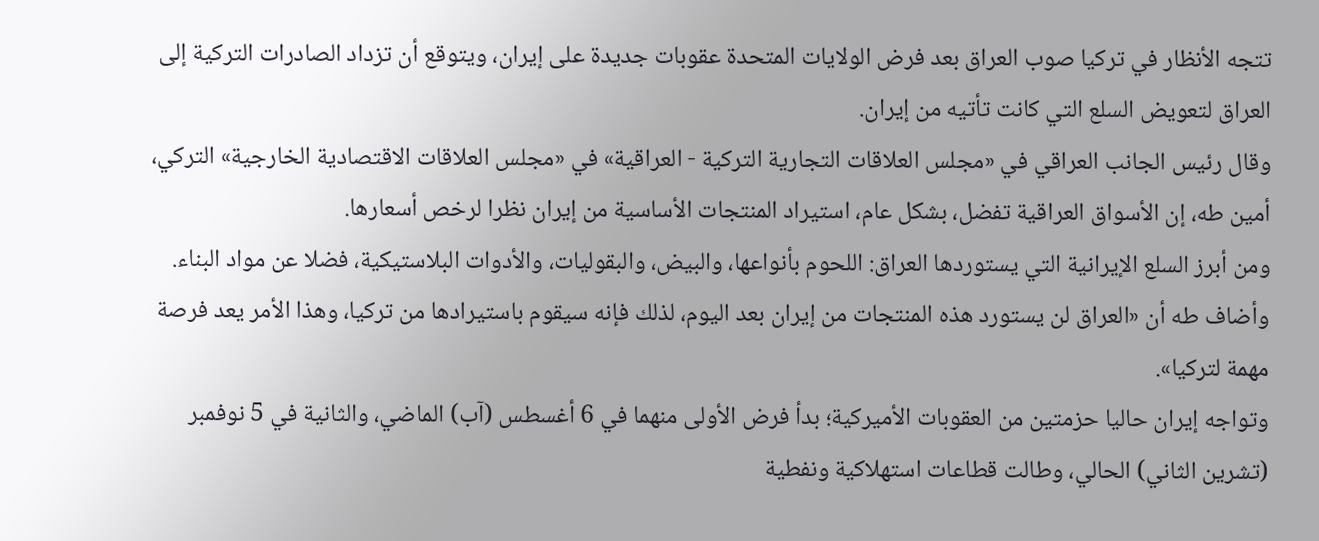تتجه الأنظار في تركيا صوب العراق بعد فرض الولايات المتحدة عقوبات جديدة على إيران، ويتوقع أن تزداد الصادرات التركية إلى العراق لتعويض السلع التي كانت تأتيه من إيران.
وقال رئيس الجانب العراقي في «مجلس العلاقات التجارية التركية - العراقية» في «مجلس العلاقات الاقتصادية الخارجية» التركي، أمين طه، إن الأسواق العراقية تفضل، بشكل عام، استيراد المنتجات الأساسية من إيران نظرا لرخص أسعارها.
ومن أبرز السلع الإيرانية التي يستوردها العراق: اللحوم بأنواعها، والبيض، والبقوليات، والأدوات البلاستيكية، فضلا عن مواد البناء. وأضاف طه أن «العراق لن يستورد هذه المنتجات من إيران بعد اليوم، لذلك فإنه سيقوم باستيرادها من تركيا، وهذا الأمر يعد فرصة مهمة لتركيا».
وتواجه إيران حاليا حزمتين من العقوبات الأميركية؛ بدأ فرض الأولى منهما في 6 أغسطس (آب) الماضي، والثانية في 5 نوفمبر (تشرين الثاني) الحالي، وطالت قطاعات استهلاكية ونفطية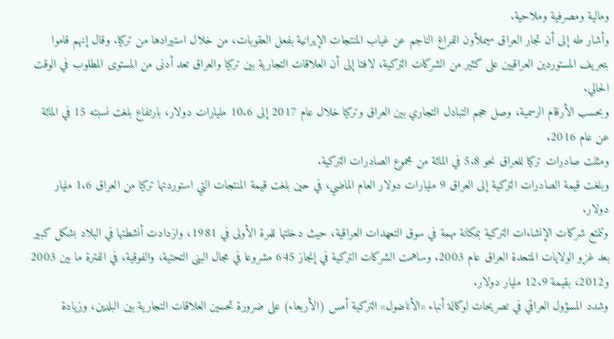ومالية ومصرفية وملاحية.
وأشار طه إلى أن تجار العراق سيملأون الفراغ الناجم عن غياب المنتجات الإيرانية بفعل العقوبات، من خلال استيرادها من تركيا. وقال إنهم قاموا بتعريف المستوردين العراقيين على كثير من الشركات التركية، لافتا إلى أن العلاقات التجارية بين تركيا والعراق تعد أدنى من المستوى المطلوب في الوقت الحالي.
وبحسب الأرقام الرسمية، وصل حجم التبادل التجاري بين العراق وتركيا خلال عام 2017 إلى 10.6 مليارات دولار، بارتفاع بلغت نسبته 15 في المائة عن عام 2016.
ومثلت صادرات تركيا للعراق نحو 5.8 في المائة من مجموع الصادرات التركية.
وبلغت قيمة الصادرات التركية إلى العراق 9 مليارات دولار العام الماضي، في حين بلغت قيمة المنتجات التي استوردتها تركيا من العراق 1.6 مليار دولار.
وتتمتع شركات الإنشاءات التركية بمكانة مهمة في سوق التعهدات العراقية، حيث دخلتها للمرة الأولى في 1981، وازدادت أنشطتها في البلاد بشكل كبير بعد غزو الولايات المتحدة العراق عام 2003. وساهمت الشركات التركية في إنجاز 645 مشروعا في مجال البنى التحتية، والفوقية، في الفترة ما بين 2003 و2012، بقيمة 12.9 مليار دولار.
وشدد المسؤول العراقي في تصريحات لوكالة أنباء «الأناضول» التركية أمس (الأربعاء) على ضرورة تحسين العلاقات التجارية بين البلدين، وزيادة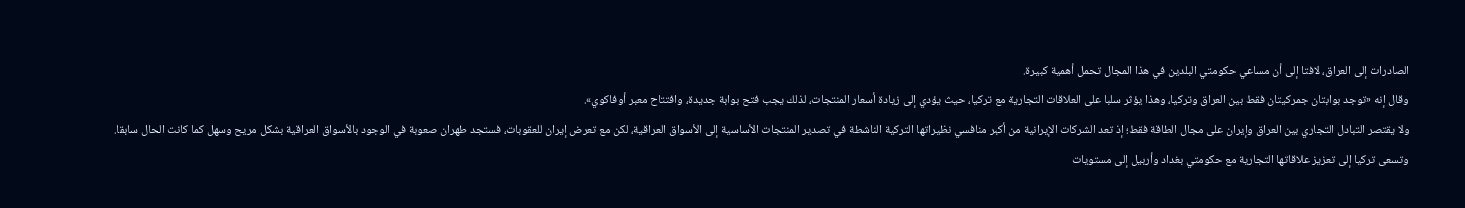الصادرات إلى العراق، لافتا إلى أن مساعي حكومتي البلدين في هذا المجال تحمل أهمية كبيرة.
وقال إنه «توجد بوابتان جمركيتان فقط بين العراق وتركيا، وهذا يؤثر سلبا على العلاقات التجارية مع تركيا، حيث يؤدي إلى زيادة أسعار المنتجات، لذلك يجب فتح بوابة جديدة، وافتتاح معبر أوفاكوي».
ولا يقتصر التبادل التجاري بين العراق وإيران على مجال الطاقة فقط؛ إذ تعد الشركات الإيرانية من أكبر منافسي نظيراتها التركية الناشطة في تصدير المنتجات الأساسية إلى الأسواق العراقية، لكن مع تعرض إيران للعقوبات، فستجد طهران صعوبة في الوجود بالأسواق العراقية بشكل مريح وسهل كما كانت الحال سابقا.
وتسعى تركيا إلى تعزيز علاقاتها التجارية مع حكومتي بغداد وأربيل إلى مستويات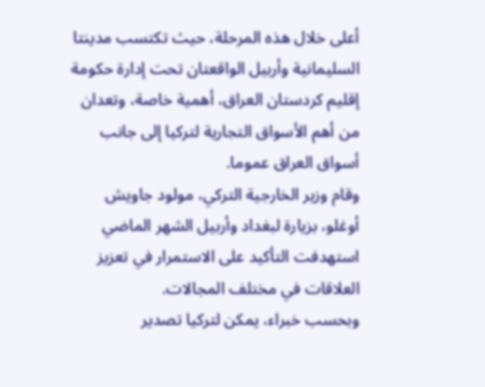أعلى خلال هذه المرحلة، حيث تكتسب مدينتا السليمانية وأربيل الواقعتان تحت إدارة حكومة إقليم كردستان العراق، أهمية خاصة، وتعدان من أهم الأسواق التجارية لتركيا إلى جانب أسواق العراق عموما.
وقام وزير الخارجية التركي، مولود جاويش أوغلو، بزيارة لبغداد وأربيل الشهر الماضي استهدفت التأكيد على الاستمرار في تعزيز العلاقات في مختلف المجالات.
وبحسب خبراء، يمكن لتركيا تصدير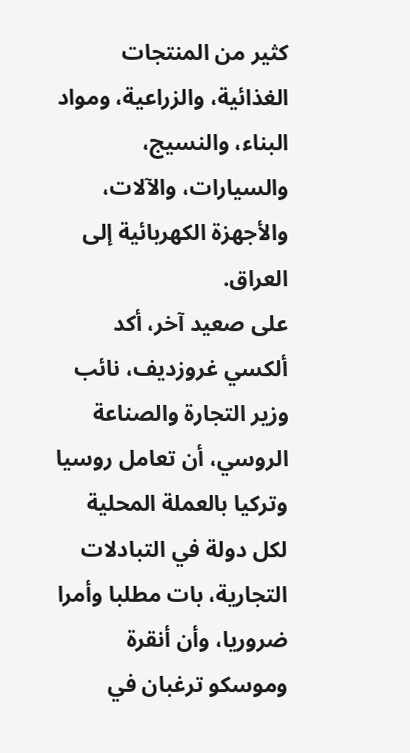كثير من المنتجات الغذائية، والزراعية، ومواد البناء، والنسيج، والسيارات، والآلات، والأجهزة الكهربائية إلى العراق.
على صعيد آخر، أكد ألكسي غروزديف، نائب وزير التجارة والصناعة الروسي، أن تعامل روسيا وتركيا بالعملة المحلية لكل دولة في التبادلات التجارية، بات مطلبا وأمرا ضروريا، وأن أنقرة وموسكو ترغبان في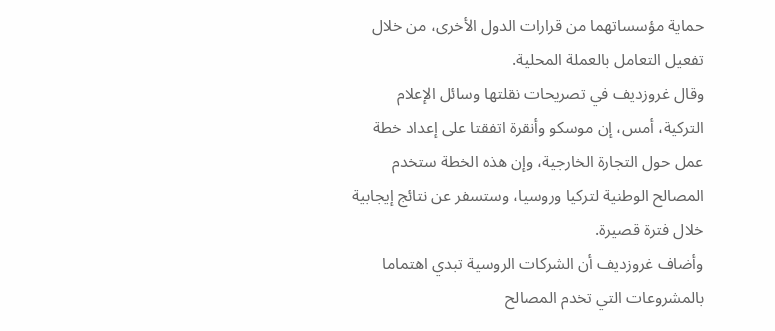حماية مؤسساتهما من قرارات الدول الأخرى، من خلال تفعيل التعامل بالعملة المحلية.
وقال غروزديف في تصريحات نقلتها وسائل الإعلام التركية، أمس، إن موسكو وأنقرة اتفقتا على إعداد خطة عمل حول التجارة الخارجية، وإن هذه الخطة ستخدم المصالح الوطنية لتركيا وروسيا، وستسفر عن نتائج إيجابية خلال فترة قصيرة.
وأضاف غروزديف أن الشركات الروسية تبدي اهتماما بالمشروعات التي تخدم المصالح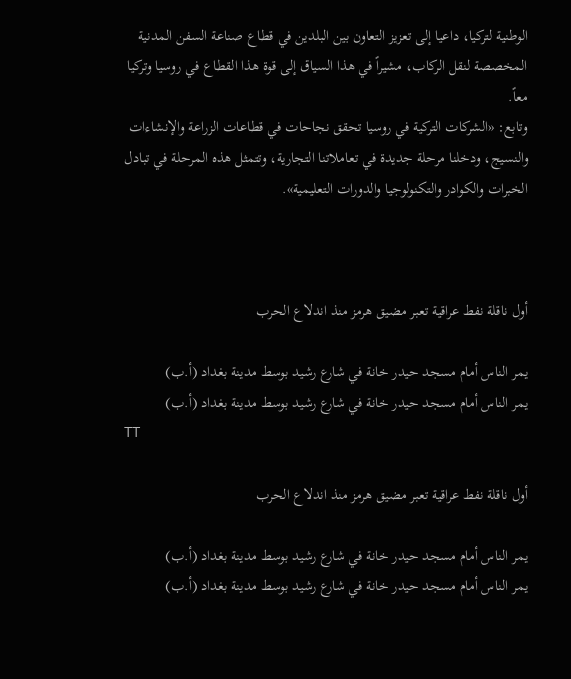الوطنية لتركيا، داعيا إلى تعزيز التعاون بين البلدين في قطاع صناعة السفن المدنية المخصصة لنقل الركاب، مشيراً في هذا السياق إلى قوة هذا القطاع في روسيا وتركيا معاً.
وتابع: «الشركات التركية في روسيا تحقق نجاحات في قطاعات الزراعة والإنشاءات والنسيج، ودخلنا مرحلة جديدة في تعاملاتنا التجارية، وتتمثل هذه المرحلة في تبادل الخبرات والكوادر والتكنولوجيا والدورات التعليمية».



أول ناقلة نفط عراقية تعبر مضيق هرمز منذ اندلاع الحرب

يمر الناس أمام مسجد حيدر خانة في شارع رشيد بوسط مدينة بغداد (أ.ب)
يمر الناس أمام مسجد حيدر خانة في شارع رشيد بوسط مدينة بغداد (أ.ب)
TT

أول ناقلة نفط عراقية تعبر مضيق هرمز منذ اندلاع الحرب

يمر الناس أمام مسجد حيدر خانة في شارع رشيد بوسط مدينة بغداد (أ.ب)
يمر الناس أمام مسجد حيدر خانة في شارع رشيد بوسط مدينة بغداد (أ.ب)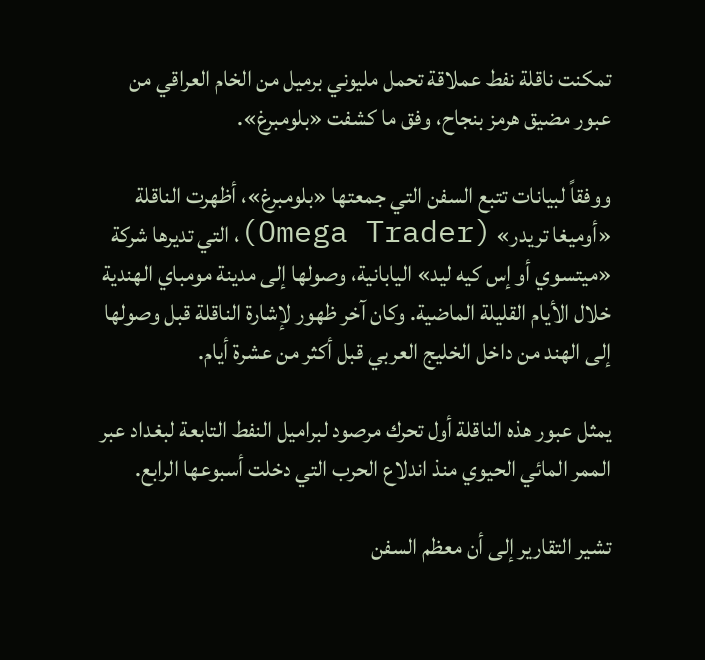تمكنت ناقلة نفط عملاقة تحمل مليوني برميل من الخام العراقي من عبور مضيق هرمز بنجاح، وفق ما كشفت «بلومبرغ».

ووفقاً لبيانات تتبع السفن التي جمعتها «بلومبرغ»، أظهرت الناقلة «أوميغا تريدر» (Omega Trader)، التي تديرها شركة «ميتسوي أو إس كيه ليد» اليابانية، وصولها إلى مدينة مومباي الهندية خلال الأيام القليلة الماضية. وكان آخر ظهور لإشارة الناقلة قبل وصولها إلى الهند من داخل الخليج العربي قبل أكثر من عشرة أيام.

يمثل عبور هذه الناقلة أول تحرك مرصود لبراميل النفط التابعة لبغداد عبر الممر المائي الحيوي منذ اندلاع الحرب التي دخلت أسبوعها الرابع.

تشير التقارير إلى أن معظم السفن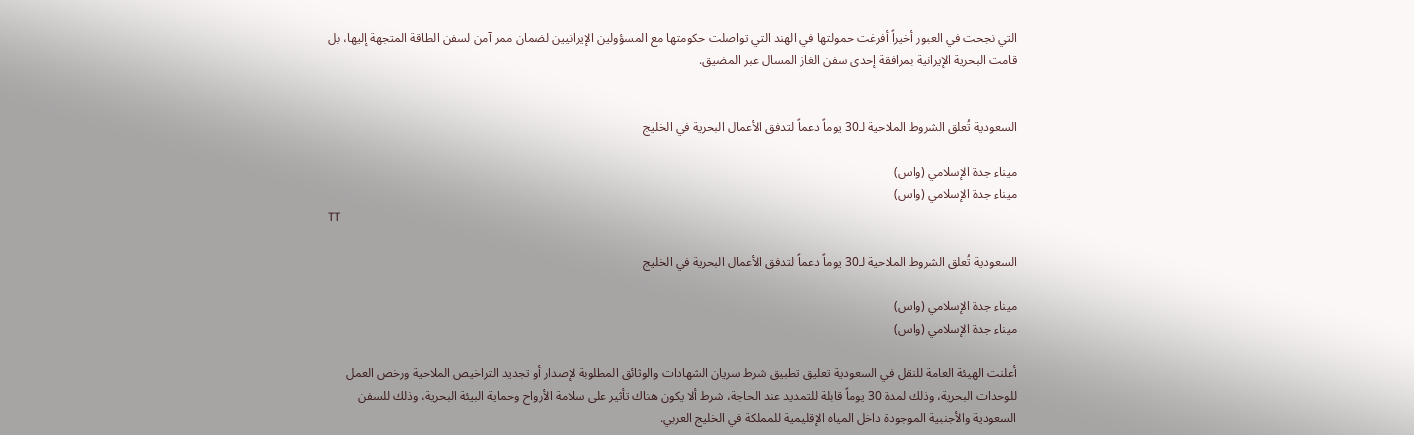التي نجحت في العبور أخيراً أفرغت حمولتها في الهند التي تواصلت حكومتها مع المسؤولين الإيرانيين لضمان ممر آمن لسفن الطاقة المتجهة إليها، بل قامت البحرية الإيرانية بمرافقة إحدى سفن الغاز المسال عبر المضيق.


السعودية تُعلق الشروط الملاحية لـ30 يوماً دعماً لتدفق الأعمال البحرية في الخليج

ميناء جدة الإسلامي (واس)
ميناء جدة الإسلامي (واس)
TT

السعودية تُعلق الشروط الملاحية لـ30 يوماً دعماً لتدفق الأعمال البحرية في الخليج

ميناء جدة الإسلامي (واس)
ميناء جدة الإسلامي (واس)

أعلنت الهيئة العامة للنقل في السعودية تعليق تطبيق شرط سريان الشهادات والوثائق المطلوبة لإصدار أو تجديد التراخيص الملاحية ورخص العمل للوحدات البحرية، وذلك لمدة 30 يوماً قابلة للتمديد عند الحاجة، شرط ألا يكون هناك تأثير على سلامة الأرواح وحماية البيئة البحرية، وذلك للسفن السعودية والأجنبية الموجودة داخل المياه الإقليمية للمملكة في الخليج العربي.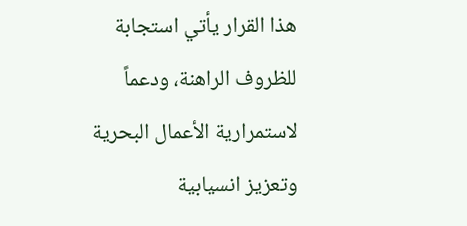هذا القرار يأتي استجابة للظروف الراهنة، ودعماً لاستمرارية الأعمال البحرية وتعزيز انسيابية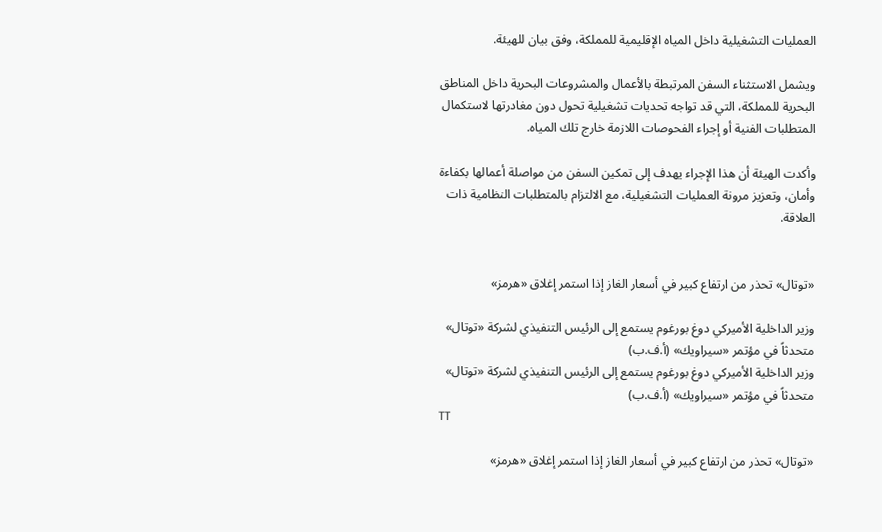العمليات التشغيلية داخل المياه الإقليمية للمملكة، وفق بيان للهيئة.

ويشمل الاستثناء السفن المرتبطة بالأعمال والمشروعات البحرية داخل المناطق البحرية للمملكة، التي قد تواجه تحديات تشغيلية تحول دون مغادرتها لاستكمال المتطلبات الفنية أو إجراء الفحوصات اللازمة خارج تلك المياه.

وأكدت الهيئة أن هذا الإجراء يهدف إلى تمكين السفن من مواصلة أعمالها بكفاءة وأمان، وتعزيز مرونة العمليات التشغيلية، مع الالتزام بالمتطلبات النظامية ذات العلاقة.


«توتال» تحذر من ارتفاع كبير في أسعار الغاز إذا استمر إغلاق «هرمز»

وزير الداخلية الأميركي دوغ بورغوم يستمع إلى الرئيس التنفيذي لشركة «توتال» متحدثاً في مؤتمر «سيراويك» (أ.ف.ب)
وزير الداخلية الأميركي دوغ بورغوم يستمع إلى الرئيس التنفيذي لشركة «توتال» متحدثاً في مؤتمر «سيراويك» (أ.ف.ب)
TT

«توتال» تحذر من ارتفاع كبير في أسعار الغاز إذا استمر إغلاق «هرمز»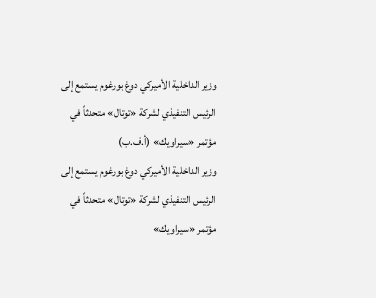وزير الداخلية الأميركي دوغ بورغوم يستمع إلى الرئيس التنفيذي لشركة «توتال» متحدثاً في مؤتمر «سيراويك» (أ.ف.ب)
وزير الداخلية الأميركي دوغ بورغوم يستمع إلى الرئيس التنفيذي لشركة «توتال» متحدثاً في مؤتمر «سيراويك»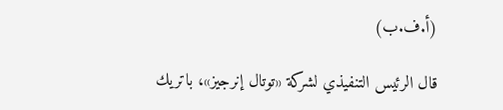(أ.ف.ب)

قال الرئيس التنفيذي لشركة «توتال إنرجيز»، باتريك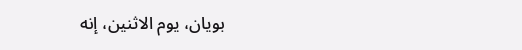بويان، يوم الاثنين، إنه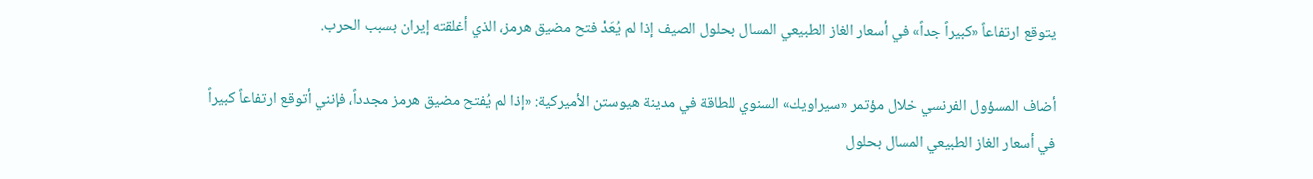يتوقع ارتفاعاً «كبيراً جداً» في أسعار الغاز الطبيعي المسال بحلول الصيف إذا لم يُعَدْ فتح مضيق هرمز، الذي أغلقته إيران بسبب الحرب.

أضاف المسؤول الفرنسي خلال مؤتمر «سيراويك» السنوي للطاقة في مدينة هيوستن الأميركية: «إذا لم يُفتح مضيق هرمز مجدداً، فإنني أتوقع ارتفاعاً كبيراً في أسعار الغاز الطبيعي المسال بحلول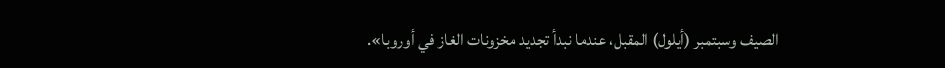الصيف وسبتمبر (أيلول) المقبل، عندما نبدأ تجديد مخزونات الغاز في أوروبا».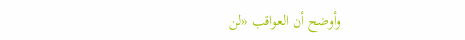وأوضح أن العواقب «لن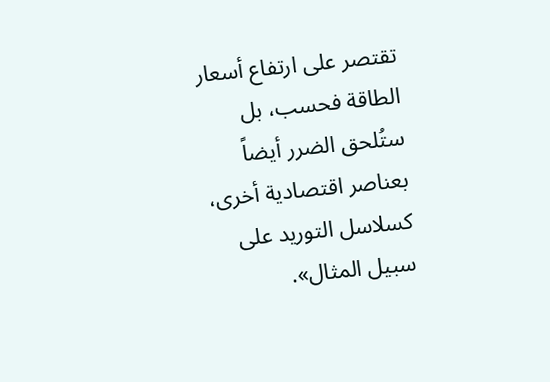تقتصر على ارتفاع أسعار الطاقة فحسب، بل ستُلحق الضرر أيضاً بعناصر اقتصادية أخرى، كسلاسل التوريد على سبيل المثال».